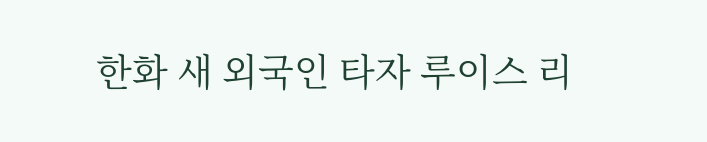한화 새 외국인 타자 루이스 리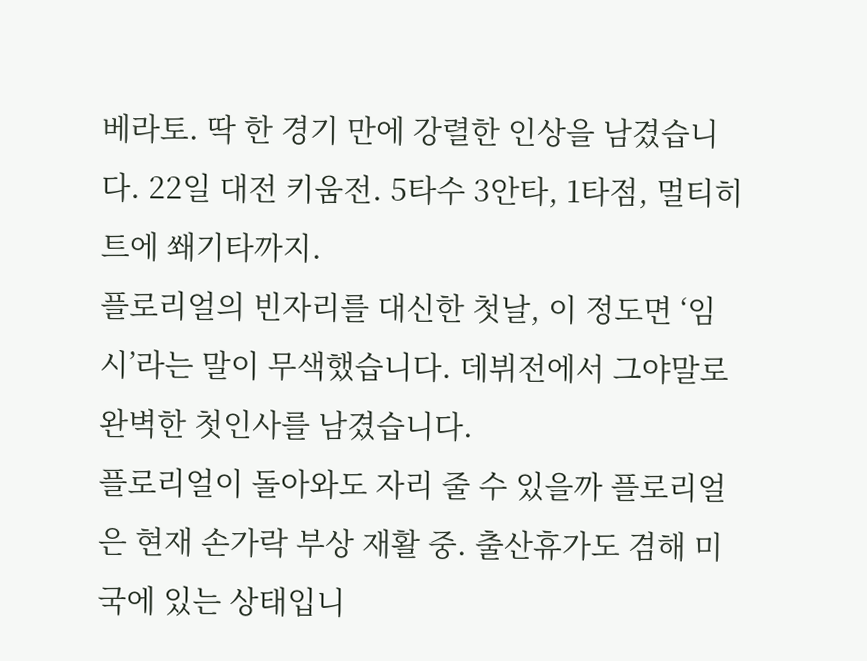베라토. 딱 한 경기 만에 강렬한 인상을 남겼습니다. 22일 대전 키움전. 5타수 3안타, 1타점, 멀티히트에 쐐기타까지.
플로리얼의 빈자리를 대신한 첫날, 이 정도면 ‘임시’라는 말이 무색했습니다. 데뷔전에서 그야말로 완벽한 첫인사를 남겼습니다.
플로리얼이 돌아와도 자리 줄 수 있을까 플로리얼은 현재 손가락 부상 재활 중. 출산휴가도 겸해 미국에 있는 상태입니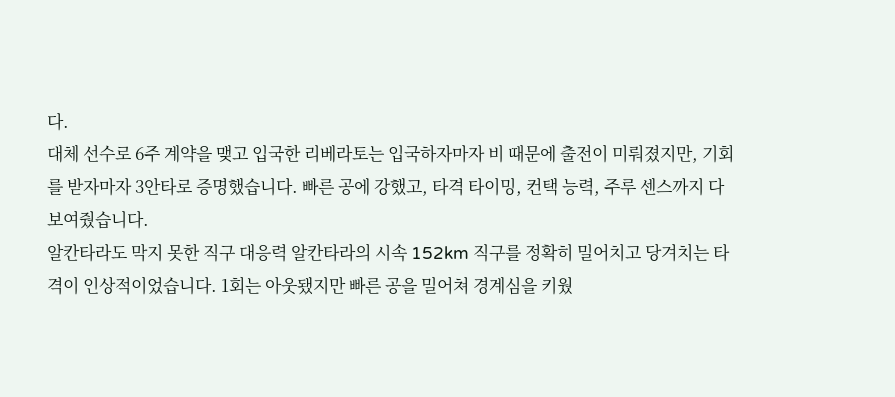다.
대체 선수로 6주 계약을 맺고 입국한 리베라토는 입국하자마자 비 때문에 출전이 미뤄졌지만, 기회를 받자마자 3안타로 증명했습니다. 빠른 공에 강했고, 타격 타이밍, 컨택 능력, 주루 센스까지 다 보여줬습니다.
알칸타라도 막지 못한 직구 대응력 알칸타라의 시속 152km 직구를 정확히 밀어치고 당겨치는 타격이 인상적이었습니다. 1회는 아웃됐지만 빠른 공을 밀어쳐 경계심을 키웠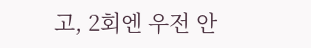고, 2회엔 우전 안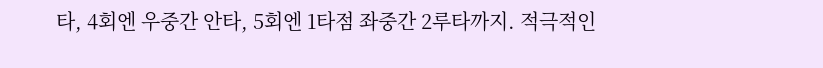타, 4회엔 우중간 안타, 5회엔 1타점 좌중간 2루타까지. 적극적인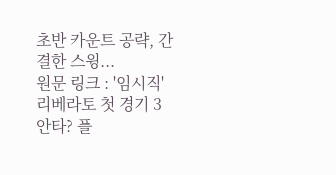초반 카운트 공략, 간결한 스윙...
원문 링크 : '임시직' 리베라토 첫 경기 3안타? 플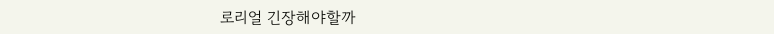로리얼 긴장해야할까